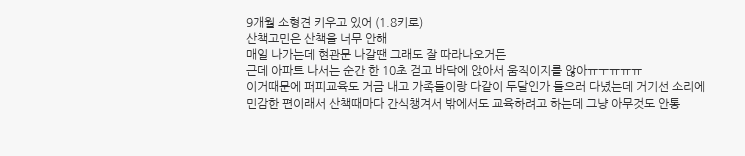9개월 소형견 키우고 있어 (1.8키로)
산책고민은 산책을 너무 안해
매일 나가는데 현관문 나갈땐 그래도 잘 따라나오거든
근데 아파트 나서는 순간 한 10초 걷고 바닥에 앉아서 움직이지를 않아ㅠㅜㅠㅠㅠ
이거때문에 퍼피교육도 거금 내고 가족들이랑 다같이 두달인가 들으러 다녔는데 거기선 소리에 민감한 편이래서 산책때마다 간식챙겨서 밖에서도 교육하려고 하는데 그냥 아무것도 안통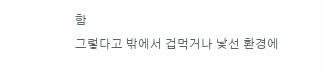함
그렇다고 밖에서 겁먹거나 낯선 환경에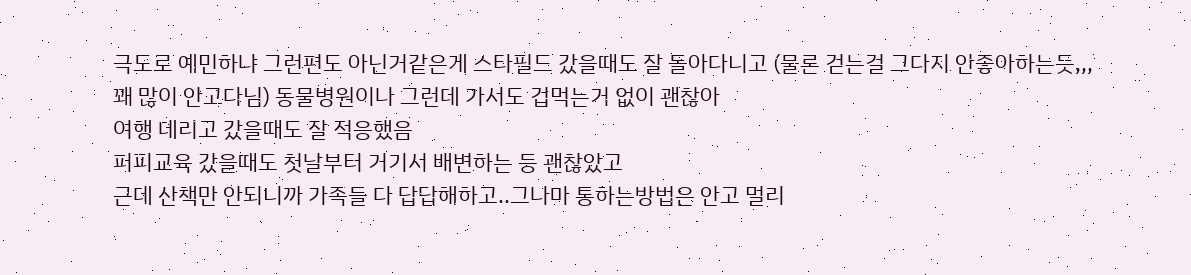극도로 예민하냐 그런편도 아닌거같은게 스타필드 갔을때도 잘 돌아다니고 (물론 걷는걸 그다지 안좋아하는듯,,,꽤 많이 안고다님) 동물병원이나 그런데 가서도 겁먹는거 없이 괜찮아
여행 데리고 갔을때도 잘 적응했음
퍼피교육 갔을때도 첫날부터 거기서 배변하는 등 괜찮았고
근데 산책만 안되니까 가족들 다 답답해하고..그나마 통하는방법은 안고 멀리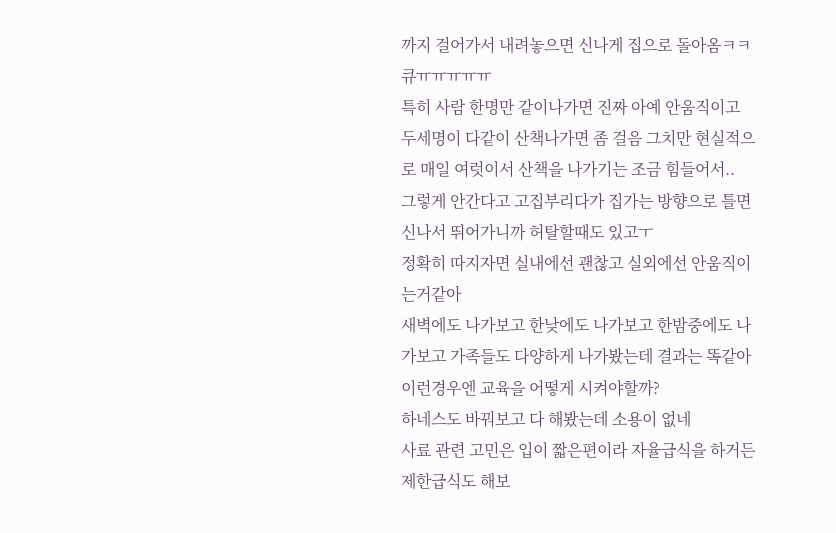까지 걸어가서 내려놓으면 신나게 집으로 돌아옴ㅋㅋ큐ㅠㅠㅠㅠㅠ
특히 사람 한명만 같이나가면 진짜 아예 안움직이고 두세명이 다같이 산책나가면 좀 걸음 그치만 현실적으로 매일 여럿이서 산책을 나가기는 조금 힘들어서..
그렇게 안간다고 고집부리다가 집가는 방향으로 틀면 신나서 뛰어가니까 허탈할때도 있고ㅜ
정확히 따지자면 실내에선 괜찮고 실외에선 안움직이는거같아
새벽에도 나가보고 한낮에도 나가보고 한밤중에도 나가보고 가족들도 다양하게 나가봤는데 결과는 똑같아
이런경우엔 교육을 어떻게 시켜야할까?
하네스도 바꿔보고 다 해봤는데 소용이 없네
사료 관련 고민은 입이 짧은편이라 자율급식을 하거든
제한급식도 해보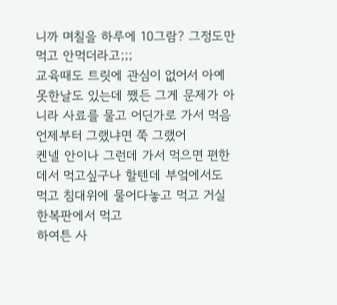니까 며칠을 하루에 10그람? 그정도만 먹고 안먹더라고;;;
교육때도 트릿에 관심이 없어서 아예 못한날도 있는데 쨌든 그게 문제가 아니라 사료를 물고 어딘가로 가서 먹음
언제부터 그랬냐면 쭉 그랬어
켄넬 안이나 그런데 가서 먹으면 편한데서 먹고싶구나 할텐데 부엌에서도 먹고 침대위에 물어다놓고 먹고 거실 한복판에서 먹고
하여튼 사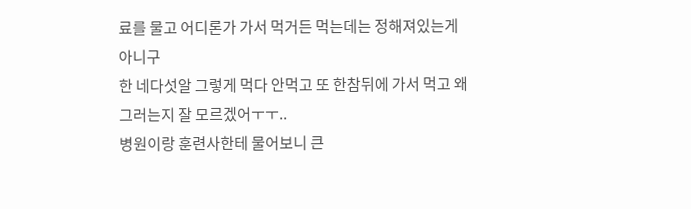료를 물고 어디론가 가서 먹거든 먹는데는 정해져있는게 아니구
한 네다섯알 그렇게 먹다 안먹고 또 한참뒤에 가서 먹고 왜그러는지 잘 모르겠어ㅜㅜ..
병원이랑 훈련사한테 물어보니 큰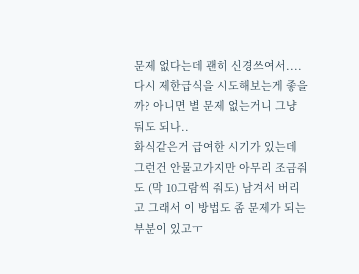문제 없다는데 괜히 신경쓰여서....다시 제한급식을 시도해보는게 좋을까? 아니면 별 문제 없는거니 그냥 둬도 되나..
화식같은거 급여한 시기가 있는데 그런건 안물고가지만 아무리 조금줘도 (막 10그람씩 줘도) 남겨서 버리고 그래서 이 방법도 좀 문제가 되는 부분이 있고ㅜ